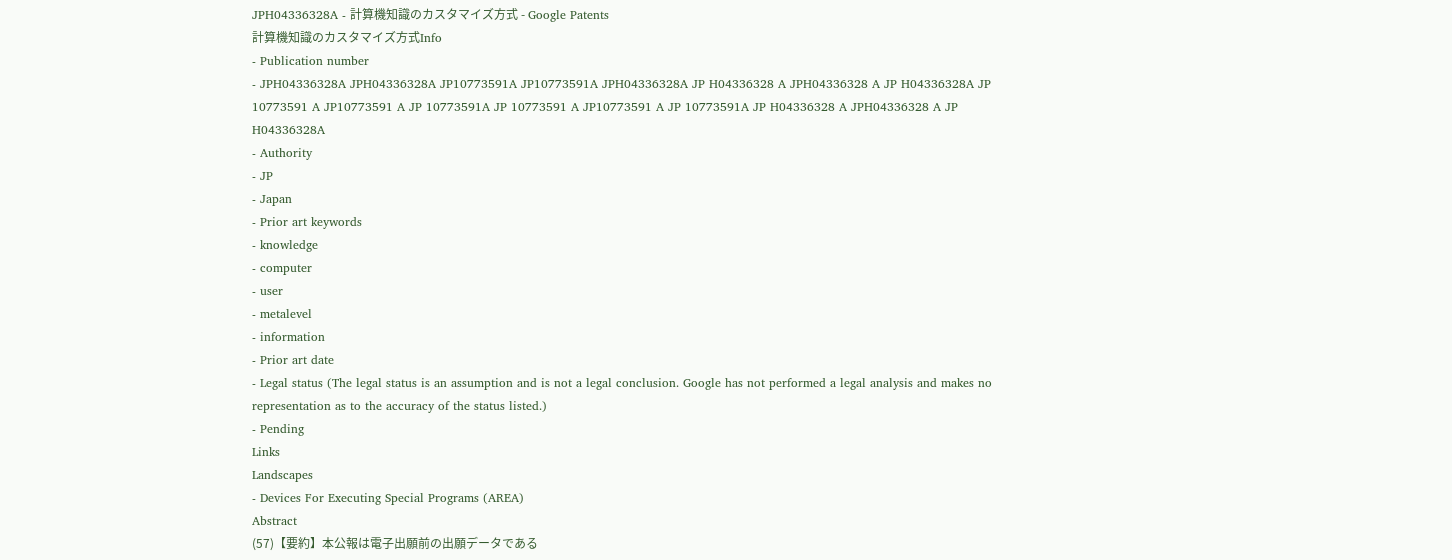JPH04336328A - 計算機知識のカスタマイズ方式 - Google Patents
計算機知識のカスタマイズ方式Info
- Publication number
- JPH04336328A JPH04336328A JP10773591A JP10773591A JPH04336328A JP H04336328 A JPH04336328 A JP H04336328A JP 10773591 A JP10773591 A JP 10773591A JP 10773591 A JP10773591 A JP 10773591A JP H04336328 A JPH04336328 A JP H04336328A
- Authority
- JP
- Japan
- Prior art keywords
- knowledge
- computer
- user
- metalevel
- information
- Prior art date
- Legal status (The legal status is an assumption and is not a legal conclusion. Google has not performed a legal analysis and makes no representation as to the accuracy of the status listed.)
- Pending
Links
Landscapes
- Devices For Executing Special Programs (AREA)
Abstract
(57)【要約】本公報は電子出願前の出願データである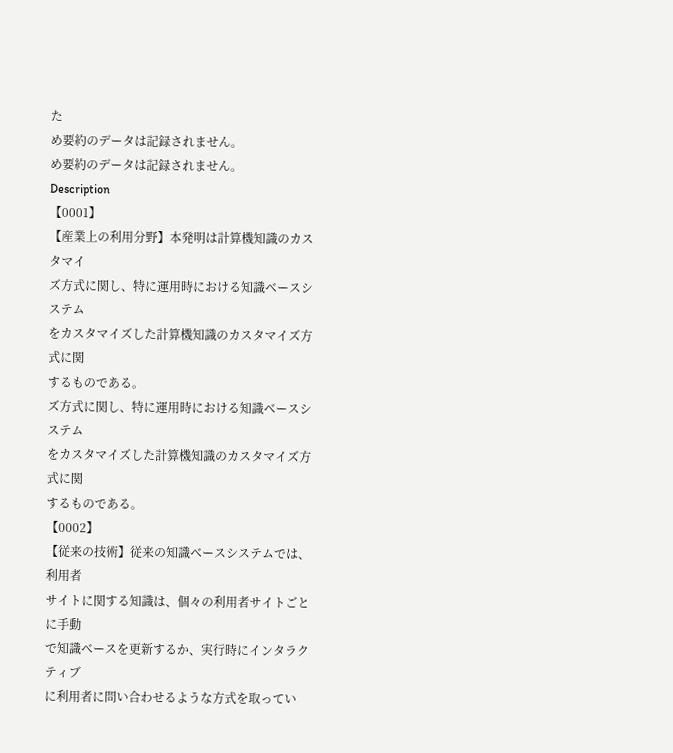た
め要約のデータは記録されません。
め要約のデータは記録されません。
Description
【0001】
【産業上の利用分野】本発明は計算機知識のカスタマイ
ズ方式に関し、特に運用時における知識ベースシステム
をカスタマイズした計算機知識のカスタマイズ方式に関
するものである。
ズ方式に関し、特に運用時における知識ベースシステム
をカスタマイズした計算機知識のカスタマイズ方式に関
するものである。
【0002】
【従来の技術】従来の知識ベースシステムでは、利用者
サイトに関する知識は、個々の利用者サイトごとに手動
で知識ベースを更新するか、実行時にインタラクティブ
に利用者に問い合わせるような方式を取ってい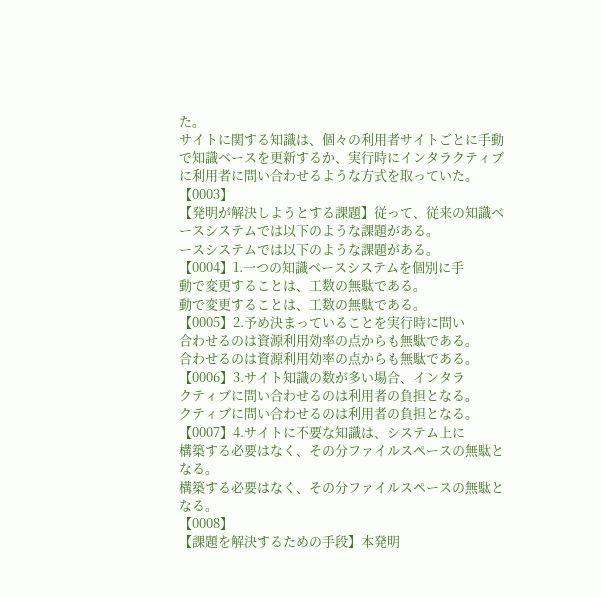た。
サイトに関する知識は、個々の利用者サイトごとに手動
で知識ベースを更新するか、実行時にインタラクティブ
に利用者に問い合わせるような方式を取っていた。
【0003】
【発明が解決しようとする課題】従って、従来の知識ベ
ースシステムでは以下のような課題がある。
ースシステムでは以下のような課題がある。
【0004】1.一つの知識ベースシステムを個別に手
動で変更することは、工数の無駄である。
動で変更することは、工数の無駄である。
【0005】2.予め決まっていることを実行時に問い
合わせるのは資源利用効率の点からも無駄である。
合わせるのは資源利用効率の点からも無駄である。
【0006】3.サイト知識の数が多い場合、インタラ
クティブに問い合わせるのは利用者の負担となる。
クティブに問い合わせるのは利用者の負担となる。
【0007】4.サイトに不要な知識は、システム上に
構築する必要はなく、その分ファイルスペースの無駄と
なる。
構築する必要はなく、その分ファイルスペースの無駄と
なる。
【0008】
【課題を解決するための手段】本発明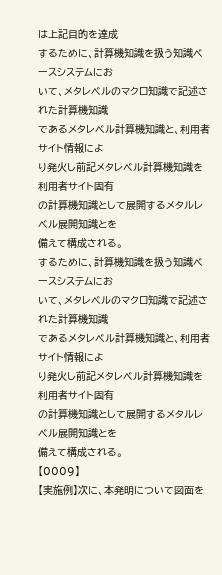は上記目的を達成
するために、計算機知識を扱う知識ベースシステムにお
いて、メタレベルのマクロ知識で記述された計算機知識
であるメタレベル計算機知識と、利用者サイト情報によ
り発火し前記メタレベル計算機知識を利用者サイト固有
の計算機知識として展開するメタルレベル展開知識とを
備えて構成される。
するために、計算機知識を扱う知識ベースシステムにお
いて、メタレベルのマクロ知識で記述された計算機知識
であるメタレベル計算機知識と、利用者サイト情報によ
り発火し前記メタレベル計算機知識を利用者サイト固有
の計算機知識として展開するメタルレベル展開知識とを
備えて構成される。
【0009】
【実施例】次に、本発明について図面を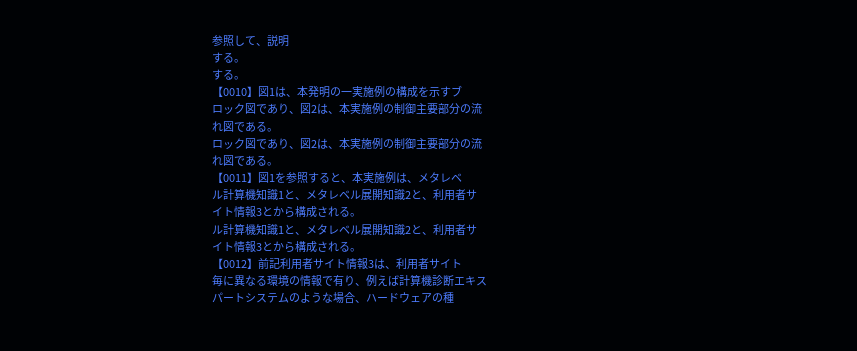参照して、説明
する。
する。
【0010】図1は、本発明の一実施例の構成を示すブ
ロック図であり、図2は、本実施例の制御主要部分の流
れ図である。
ロック図であり、図2は、本実施例の制御主要部分の流
れ図である。
【0011】図1を参照すると、本実施例は、メタレベ
ル計算機知識1と、メタレベル展開知識2と、利用者サ
イト情報3とから構成される。
ル計算機知識1と、メタレベル展開知識2と、利用者サ
イト情報3とから構成される。
【0012】前記利用者サイト情報3は、利用者サイト
毎に異なる環境の情報で有り、例えば計算機診断エキス
パートシステムのような場合、ハードウェアの種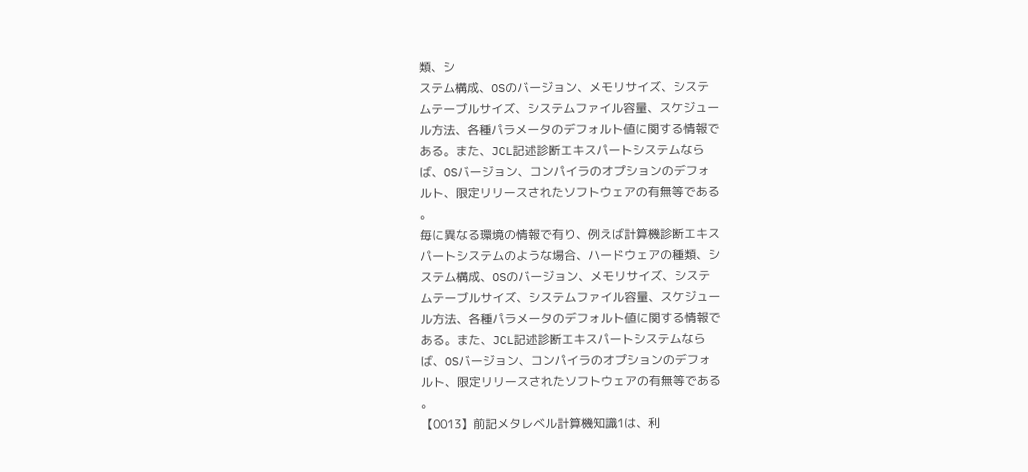類、シ
ステム構成、OSのバージョン、メモリサイズ、システ
ムテーブルサイズ、システムファイル容量、スケジュー
ル方法、各種パラメータのデフォルト値に関する情報で
ある。また、JCL記述診断エキスパートシステムなら
ば、OSバージョン、コンパイラのオプションのデフォ
ルト、限定リリースされたソフトウェアの有無等である
。
毎に異なる環境の情報で有り、例えば計算機診断エキス
パートシステムのような場合、ハードウェアの種類、シ
ステム構成、OSのバージョン、メモリサイズ、システ
ムテーブルサイズ、システムファイル容量、スケジュー
ル方法、各種パラメータのデフォルト値に関する情報で
ある。また、JCL記述診断エキスパートシステムなら
ば、OSバージョン、コンパイラのオプションのデフォ
ルト、限定リリースされたソフトウェアの有無等である
。
【0013】前記メタレベル計算機知識1は、利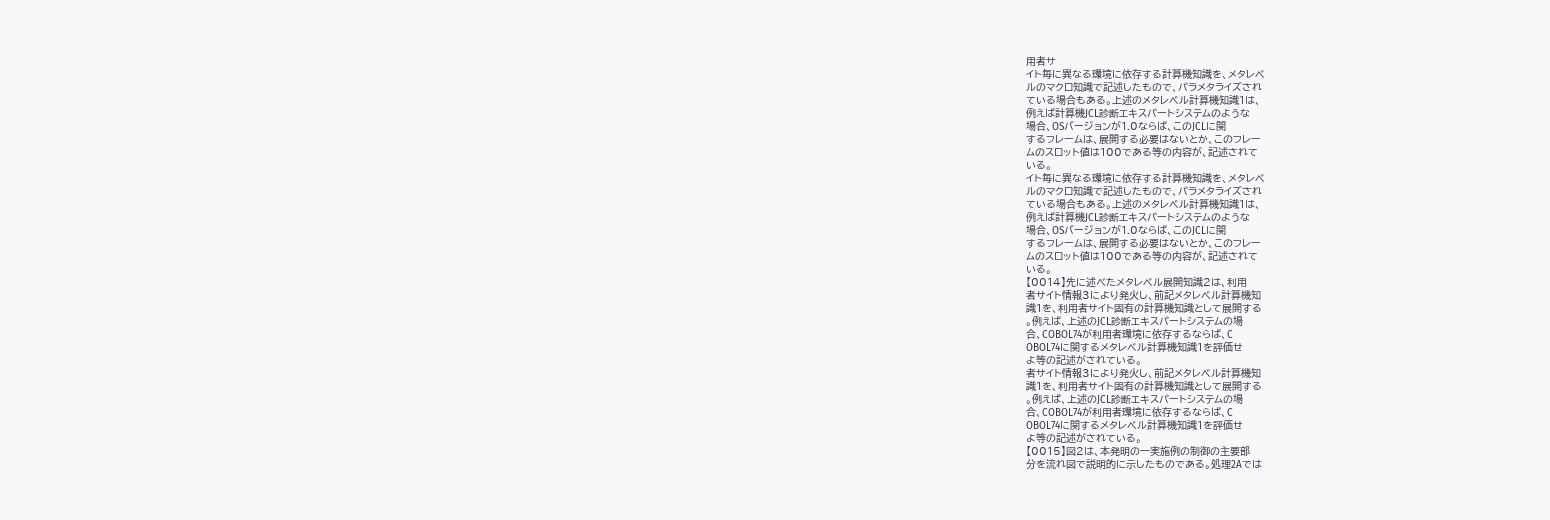用者サ
イト毎に異なる環境に依存する計算機知識を、メタレベ
ルのマクロ知識で記述したもので、パラメタライズされ
ている場合もある。上述のメタレベル計算機知識1は、
例えば計算機JCL診断エキスパートシステムのような
場合、OSバージョンが1.0ならば、このJCLに関
するフレームは、展開する必要はないとか、このフレー
ムのスロット値は100である等の内容が、記述されて
いる。
イト毎に異なる環境に依存する計算機知識を、メタレベ
ルのマクロ知識で記述したもので、パラメタライズされ
ている場合もある。上述のメタレベル計算機知識1は、
例えば計算機JCL診断エキスパートシステムのような
場合、OSバージョンが1.0ならば、このJCLに関
するフレームは、展開する必要はないとか、このフレー
ムのスロット値は100である等の内容が、記述されて
いる。
【0014】先に述べたメタレベル展開知識2は、利用
者サイト情報3により発火し、前記メタレベル計算機知
識1を、利用者サイト固有の計算機知識として展開する
。例えば、上述のJCL診断エキスパートシステムの場
合、COBOL74が利用者環境に依存するならば、C
OBOL74に関するメタレベル計算機知識1を評価せ
よ等の記述がされている。
者サイト情報3により発火し、前記メタレベル計算機知
識1を、利用者サイト固有の計算機知識として展開する
。例えば、上述のJCL診断エキスパートシステムの場
合、COBOL74が利用者環境に依存するならば、C
OBOL74に関するメタレベル計算機知識1を評価せ
よ等の記述がされている。
【0015】図2は、本発明の一実施例の制御の主要部
分を流れ図で説明的に示したものである。処理2Aでは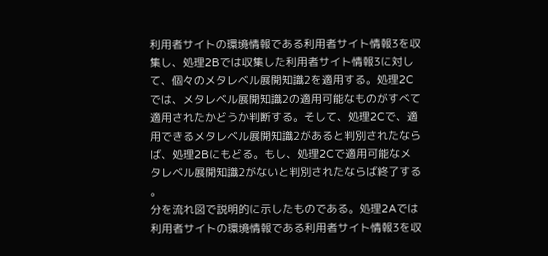利用者サイトの環境情報である利用者サイト情報3を収
集し、処理2Bでは収集した利用者サイト情報3に対し
て、個々のメタレベル展開知識2を適用する。処理2C
では、メタレベル展開知識2の適用可能なものがすべて
適用されたかどうか判断する。そして、処理2Cで、適
用できるメタレベル展開知識2があると判別されたなら
ば、処理2Bにもどる。もし、処理2Cで適用可能なメ
タレベル展開知識2がないと判別されたならば終了する
。
分を流れ図で説明的に示したものである。処理2Aでは
利用者サイトの環境情報である利用者サイト情報3を収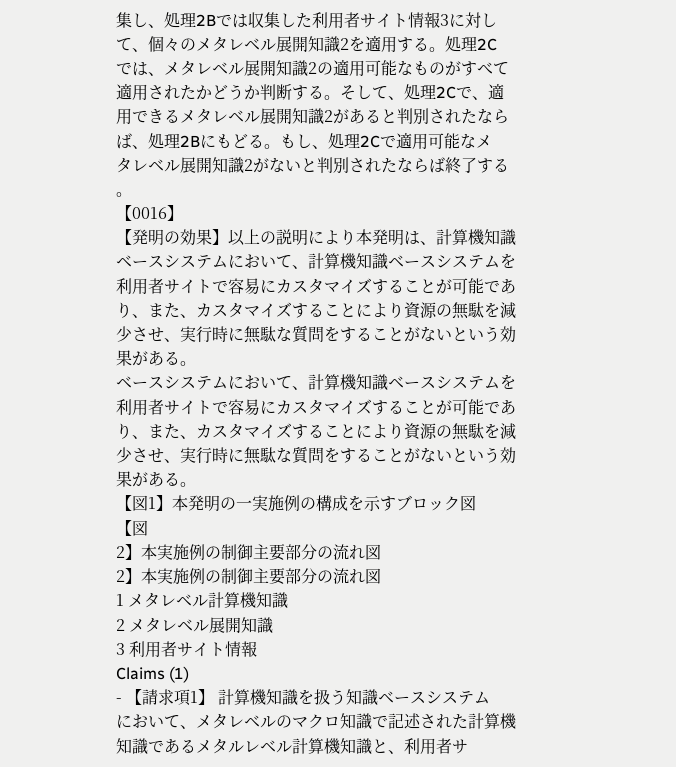集し、処理2Bでは収集した利用者サイト情報3に対し
て、個々のメタレベル展開知識2を適用する。処理2C
では、メタレベル展開知識2の適用可能なものがすべて
適用されたかどうか判断する。そして、処理2Cで、適
用できるメタレベル展開知識2があると判別されたなら
ば、処理2Bにもどる。もし、処理2Cで適用可能なメ
タレベル展開知識2がないと判別されたならば終了する
。
【0016】
【発明の効果】以上の説明により本発明は、計算機知識
ベースシステムにおいて、計算機知識ベースシステムを
利用者サイトで容易にカスタマイズすることが可能であ
り、また、カスタマイズすることにより資源の無駄を減
少させ、実行時に無駄な質問をすることがないという効
果がある。
ベースシステムにおいて、計算機知識ベースシステムを
利用者サイトで容易にカスタマイズすることが可能であ
り、また、カスタマイズすることにより資源の無駄を減
少させ、実行時に無駄な質問をすることがないという効
果がある。
【図1】本発明の一実施例の構成を示すブロック図
【図
2】本実施例の制御主要部分の流れ図
2】本実施例の制御主要部分の流れ図
1 メタレベル計算機知識
2 メタレベル展開知識
3 利用者サイト情報
Claims (1)
- 【請求項1】 計算機知識を扱う知識ベースシステム
において、メタレベルのマクロ知識で記述された計算機
知識であるメタルレベル計算機知識と、利用者サ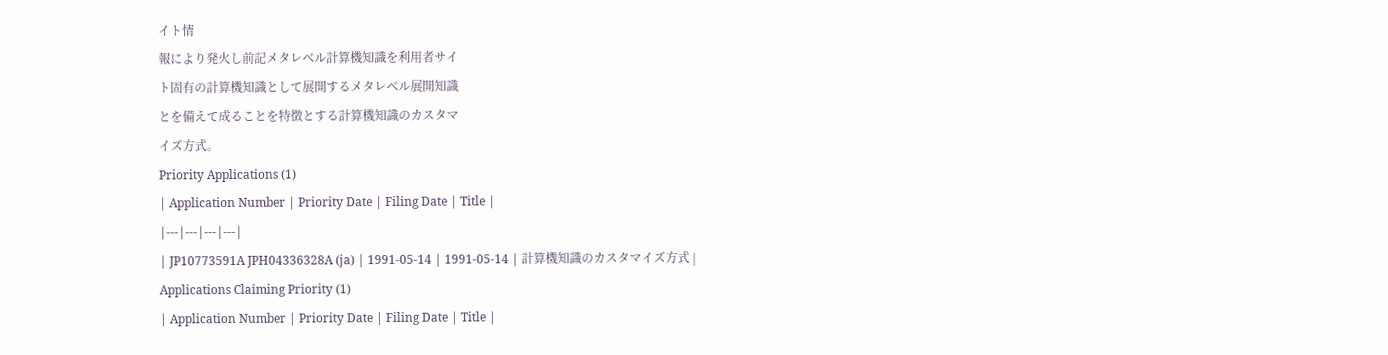イト情
報により発火し前記メタレベル計算機知識を利用者サイ
ト固有の計算機知識として展開するメタレベル展開知識
とを備えて成ることを特徴とする計算機知識のカスタマ
イズ方式。
Priority Applications (1)
| Application Number | Priority Date | Filing Date | Title |
|---|---|---|---|
| JP10773591A JPH04336328A (ja) | 1991-05-14 | 1991-05-14 | 計算機知識のカスタマイズ方式 |
Applications Claiming Priority (1)
| Application Number | Priority Date | Filing Date | Title |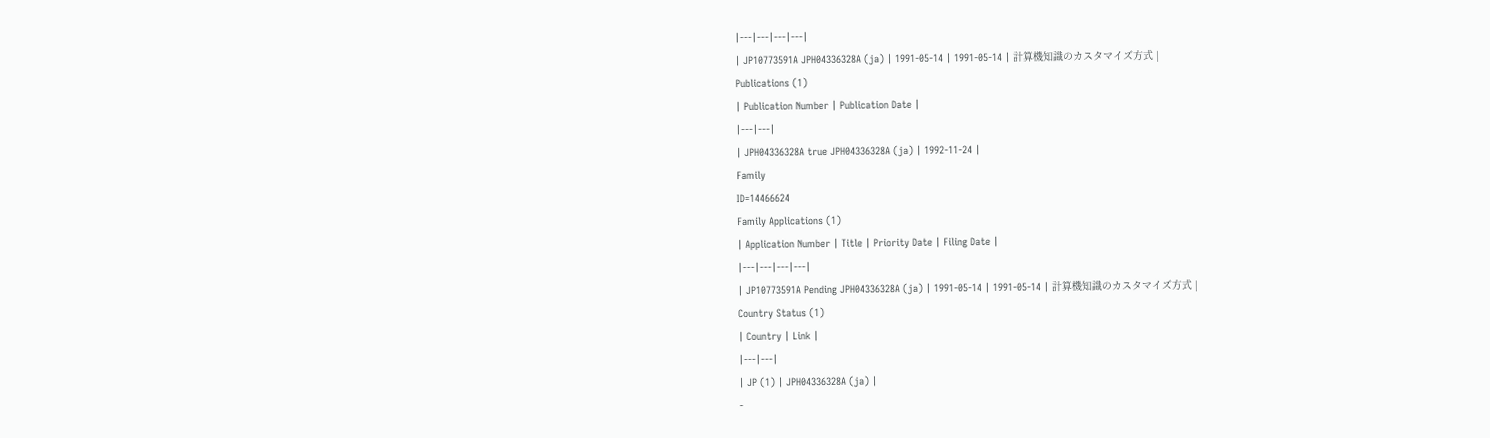|---|---|---|---|
| JP10773591A JPH04336328A (ja) | 1991-05-14 | 1991-05-14 | 計算機知識のカスタマイズ方式 |
Publications (1)
| Publication Number | Publication Date |
|---|---|
| JPH04336328A true JPH04336328A (ja) | 1992-11-24 |
Family
ID=14466624
Family Applications (1)
| Application Number | Title | Priority Date | Filing Date |
|---|---|---|---|
| JP10773591A Pending JPH04336328A (ja) | 1991-05-14 | 1991-05-14 | 計算機知識のカスタマイズ方式 |
Country Status (1)
| Country | Link |
|---|---|
| JP (1) | JPH04336328A (ja) |
-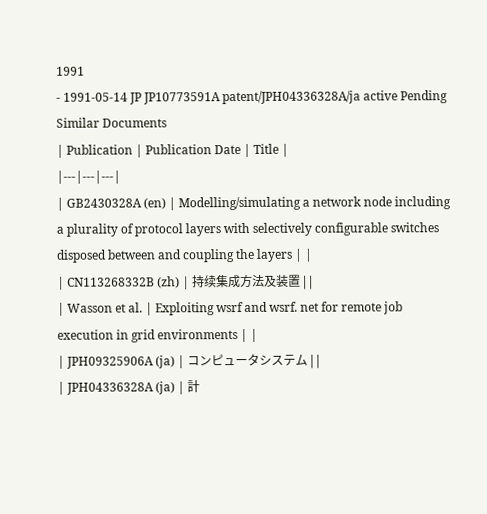1991
- 1991-05-14 JP JP10773591A patent/JPH04336328A/ja active Pending
Similar Documents
| Publication | Publication Date | Title |
|---|---|---|
| GB2430328A (en) | Modelling/simulating a network node including a plurality of protocol layers with selectively configurable switches disposed between and coupling the layers | |
| CN113268332B (zh) | 持续集成方法及装置 | |
| Wasson et al. | Exploiting wsrf and wsrf. net for remote job execution in grid environments | |
| JPH09325906A (ja) | コンピュータシステム | |
| JPH04336328A (ja) | 計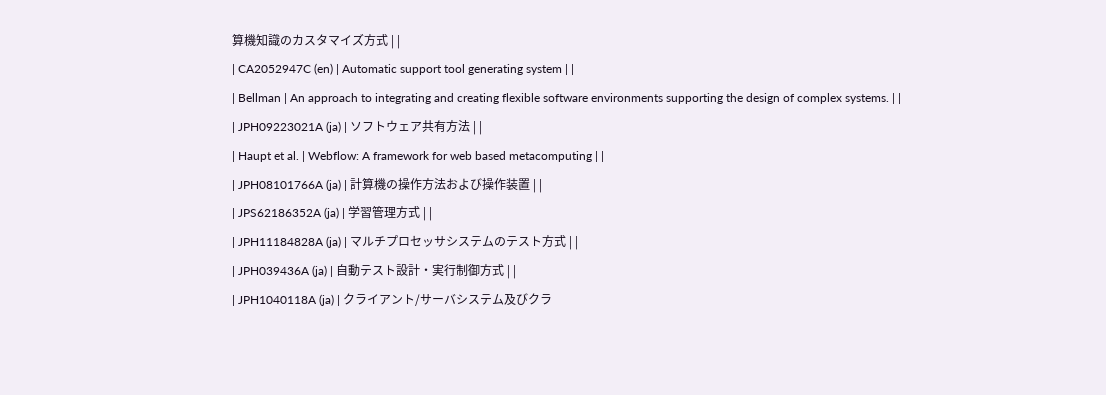算機知識のカスタマイズ方式 | |
| CA2052947C (en) | Automatic support tool generating system | |
| Bellman | An approach to integrating and creating flexible software environments supporting the design of complex systems. | |
| JPH09223021A (ja) | ソフトウェア共有方法 | |
| Haupt et al. | Webflow: A framework for web based metacomputing | |
| JPH08101766A (ja) | 計算機の操作方法および操作装置 | |
| JPS62186352A (ja) | 学習管理方式 | |
| JPH11184828A (ja) | マルチプロセッサシステムのテスト方式 | |
| JPH039436A (ja) | 自動テスト設計・実行制御方式 | |
| JPH1040118A (ja) | クライアント/サーバシステム及びクラ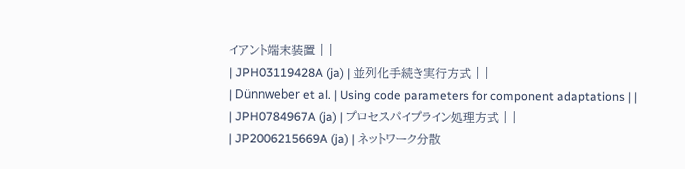イアント端末装置 | |
| JPH03119428A (ja) | 並列化手続き実行方式 | |
| Dünnweber et al. | Using code parameters for component adaptations | |
| JPH0784967A (ja) | プロセスパイプライン処理方式 | |
| JP2006215669A (ja) | ネットワーク分散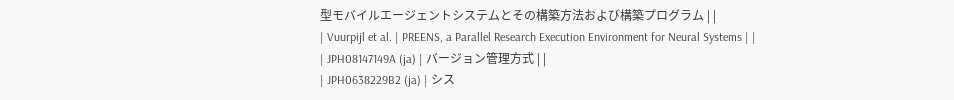型モバイルエージェントシステムとその構築方法および構築プログラム | |
| Vuurpijl et al. | PREENS, a Parallel Research Execution Environment for Neural Systems | |
| JPH08147149A (ja) | バージョン管理方式 | |
| JPH0638229B2 (ja) | シス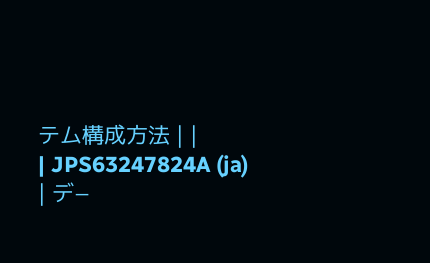テム構成方法 | |
| JPS63247824A (ja) | デ−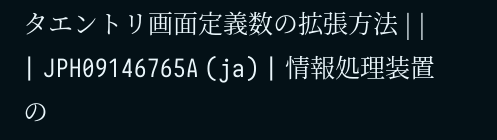タエントリ画面定義数の拡張方法 | |
| JPH09146765A (ja) | 情報処理装置の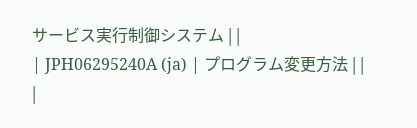サービス実行制御システム | |
| JPH06295240A (ja) | プログラム変更方法 | |
|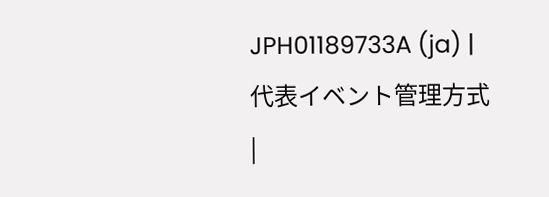JPH01189733A (ja) | 代表イベント管理方式 |